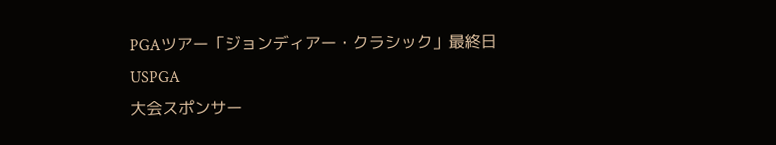PGAツアー「ジョンディアー・クラシック」最終日
USPGA
大会スポンサー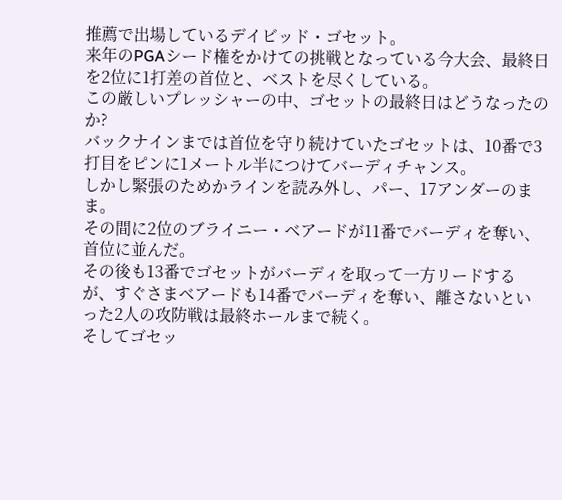推薦で出場しているデイビッド・ゴセット。
来年のPGAシード権をかけての挑戦となっている今大会、最終日を2位に1打差の首位と、ベストを尽くしている。
この厳しいプレッシャーの中、ゴセットの最終日はどうなったのか?
バックナインまでは首位を守り続けていたゴセットは、10番で3打目をピンに1メートル半につけてバーディチャンス。
しかし緊張のためかラインを読み外し、パー、17アンダーのまま。
その間に2位のブライニー・ベアードが11番でバーディを奪い、首位に並んだ。
その後も13番でゴセットがバーディを取って一方リードするが、すぐさまベアードも14番でバーディを奪い、離さないといった2人の攻防戦は最終ホールまで続く。
そしてゴセッ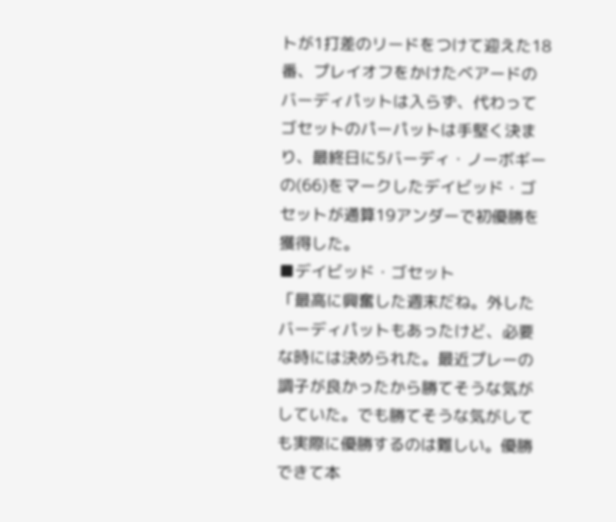トが1打差のリードをつけて迎えた18番、プレイオフをかけたベアードのバーディパットは入らず、代わってゴセットのパーパットは手堅く決まり、最終日に5バーディ・ノーボギーの(66)をマークしたデイビッド・ゴセットが通算19アンダーで初優勝を獲得した。
■デイビッド・ゴセット
「最高に興奮した週末だね。外したバーディパットもあったけど、必要な時には決められた。最近プレーの調子が良かったから勝てそうな気がしていた。でも勝てそうな気がしても実際に優勝するのは難しい。優勝できて本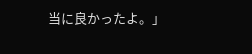当に良かったよ。」